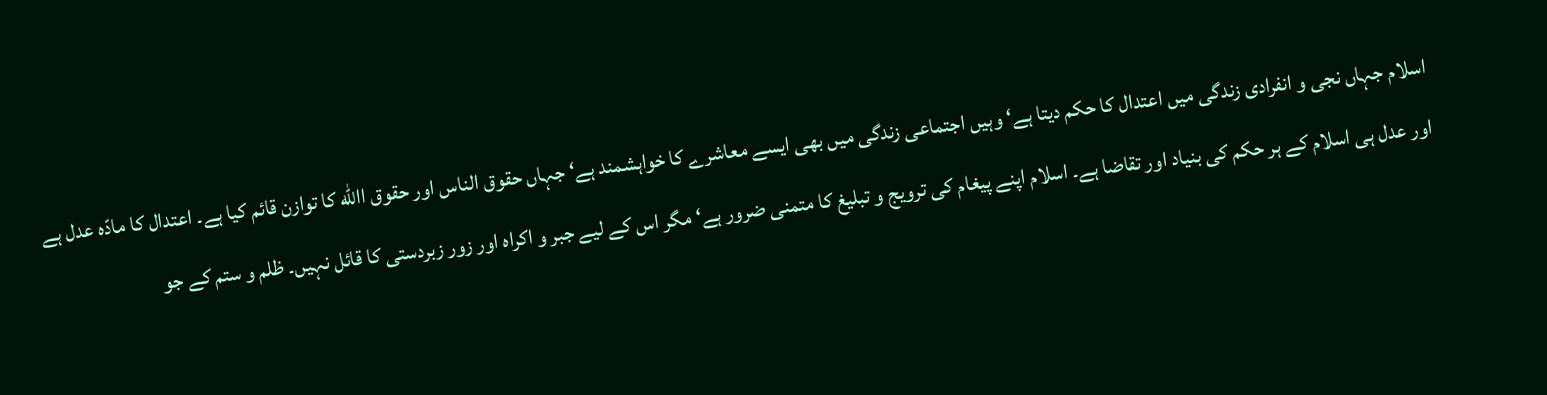اسلام جہاں نجی و انفرادی زندگی میں اعتدال کا حکم دیتا ہے‘ وہیں اجتماعی زندگی میں بھی ایسے معاشرے کا خواہشمند ہے‘ جہاں حقوق الناس اور حقوق االله کا توازن قائم کیا ہے۔ اعتدال کا مادّہ عدل ہے اور عدل ہی اسلام کے ہر حکم کی بنیاد اور تقاضا ہے۔ اسلام اپنے پیغام کی ترویج و تبلیغ کا متمنی ضرور ہے‘ مگر اس کے لیے جبر و اکراہ اور زور زبردستی کا قائل نہیں۔ ظلم و ستم کے جو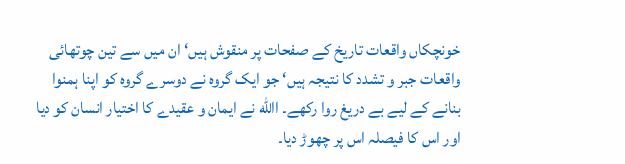خونچکاں واقعات تاریخ کے صفحات پر منقوش ہیں‘ ان میں سے تین چوتھائی واقعات جبر و تشدد کا نتیجہ ہیں‘ جو ایک گروہ نے دوسرے گروہ کو اپنا ہمنوا بنانے کے لیے بے دریغ روا رکھے۔ االله نے ایمان و عقیدے کا اختیار انسان کو دیا اور اس کا فیصلہ اس پر چھوڑ دیا۔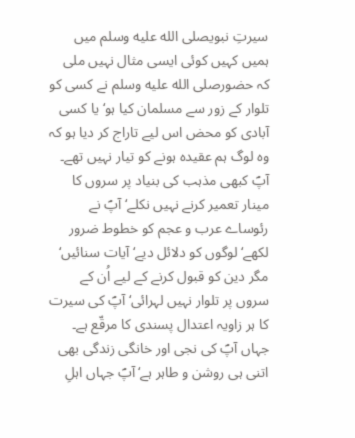سیرتِ نبویصلى الله عليه وسلم میں ہمیں کہیں کوئی ایسی مثال نہیں ملی کہ حضورصلى الله عليه وسلم نے کسی کو تلوار کے زور سے مسلمان کیا ہو‘ یا کسی آبادی کو محض اس لیے تاراج کر دیا ہو کہ وہ لوگ ہم عقیدہ ہونے کو تیار نہیں تھے۔ آپؐ کبھی مذہب کی بنیاد پر سروں کا مینار تعمیر کرنے نہیں نکلے‘ آپؐ نے رئوساے عرب و عجم کو خطوط ضرور لکھے‘ لوگوں کو دلائل دیے‘ آیات سنائیں‘ مگر دین کو قبول کرنے کے لیے اُن کے سروں پر تلوار نہیں لہرائی‘ آپؐ کی سیرت کا ہر زاویہ اعتدال پسندی کا مرقّع ہے۔ جہاں آپؐ کی نجی اور خانگی زندگی بھی اتنی ہی روشن و طاہر ہے‘ آپؐ جہاں اہلِ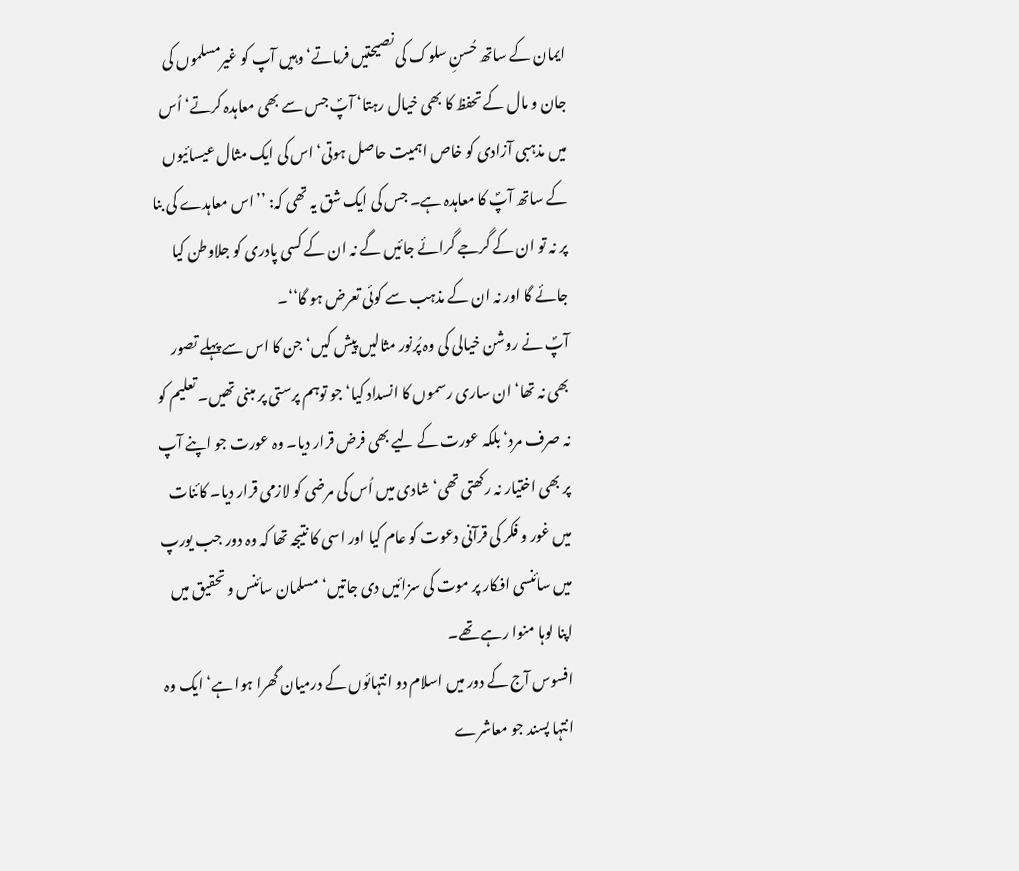ایمان کے ساتھ حُسنِ سلوک کی نصیحتیں فرماتے‘ وہیں آپ کو غیرمسلموں کی جان و مال کے تحفظ کا بھی خیال رہتا‘ آپؐ جس سے بھی معاہدہ کرتے‘ اُس میں مذہبی آزادی کو خاص اہمیت حاصل ہوتی‘ اس کی ایک مثال عیسائیوں کے ساتھ آپؐ کا معاہدہ ہے۔ جس کی ایک شق یہ تھی کہ: ’’اس معاہدے کی بنا پر نہ تو ان کے گرجے گرائے جائیں گے نہ ان کے کسی پادری کو جلاوطن کیا جائے گا اور نہ ان کے مذہب سے کوئی تعرض ہو گا‘‘۔
آپؐ نے روشن خیالی کی وہ پُرنور مثالیں پیش کیں‘ جن کا اس سے پہلے تصور بھی نہ تھا‘ ان ساری رسموں کا انسداد کیا‘ جو توہم پرستی پر مبنی تھیں۔ تعلیم کو نہ صرف مرد‘ بلکہ عورت کے لیے بھی فرض قرار دیا۔ وہ عورت جو اپنے آپ پر بھی اختیار نہ رکھتی تھی‘ شادی میں اُس کی مرضی کو لازمی قرار دیا۔ کائنات میں غور و فکر کی قرآنی دعوت کو عام کیا اور اسی کا نتیجہ تھا کہ وہ دور جب یورپ میں سائنسی افکار پر موت کی سزائیں دی جاتیں‘ مسلمان سائنس و تحقیق میں اپنا لوہا منوا رہے تھے۔
افسوس آج کے دور میں اسلام دو انتہائوں کے درمیان گھرا ہوا ہے‘ ایک وہ انتہا پسند جو معاشرے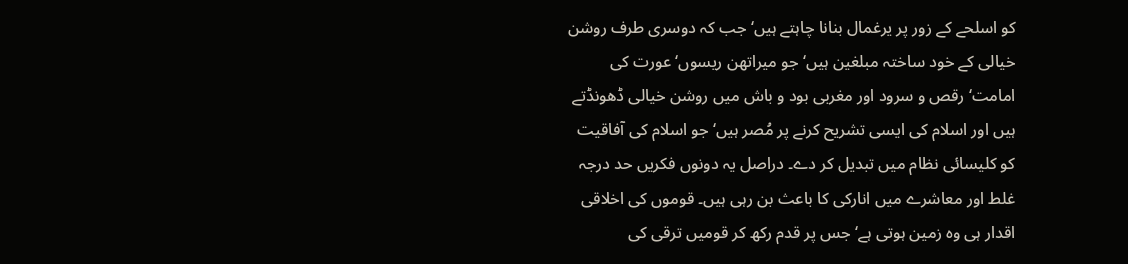کو اسلحے کے زور پر یرغمال بنانا چاہتے ہیں‘ جب کہ دوسری طرف روشن خیالی کے خود ساختہ مبلغین ہیں‘ جو میراتھن ریسوں‘ عورت کی امامت‘ رقص و سرود اور مغربی بود و باش میں روشن خیالی ڈھونڈتے ہیں اور اسلام کی ایسی تشریح کرنے پر مُصر ہیں‘ جو اسلام کی آفاقیت کو کلیسائی نظام میں تبدیل کر دے۔ دراصل یہ دونوں فکریں حد درجہ غلط اور معاشرے میں انارکی کا باعث بن رہی ہیں۔ قوموں کی اخلاقی اقدار ہی وہ زمین ہوتی ہے‘ جس پر قدم رکھ کر قومیں ترقی کی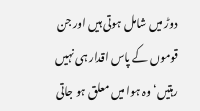دوڑ میں شامل ہوتی ہیں اور جن قوموں کے پاس اقدار ہی نہیں رہتیں‘ وہ ہوا میں معلق ہو جاتی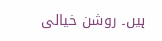ہیں۔ روشن خیالی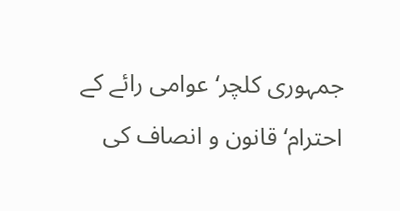جمہوری کلچر‘ عوامی رائے کے احترام‘ قانون و انصاف کی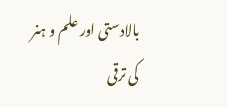بالادستی اور علم و ہنر کی ترقی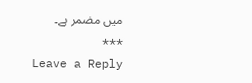میں مضمر ہے۔
***
Leave a Reply